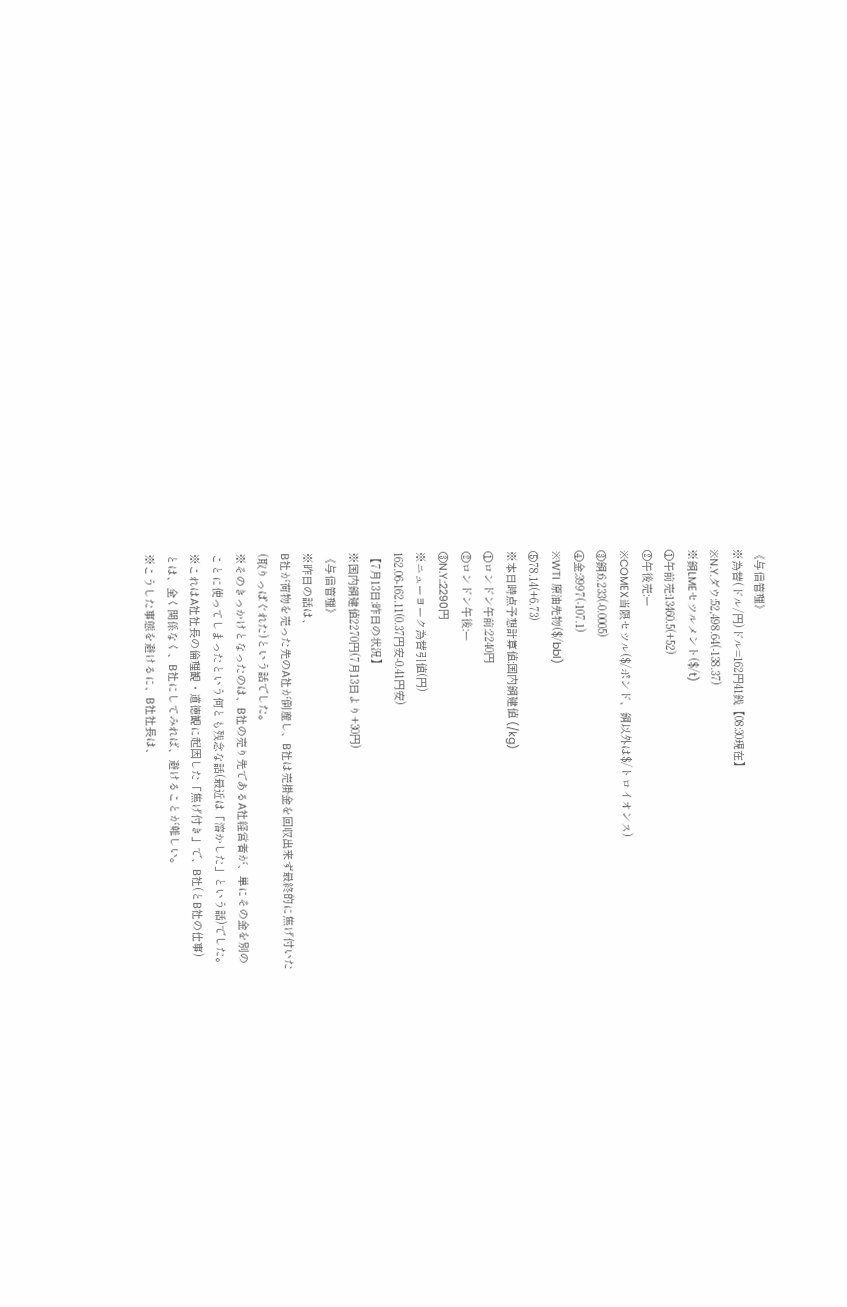《与信管理》
※為替(ドル/円)ドル=162円41銭【08:30現在】
※N.Y.ダウ:52,498.64(-138.37)
※銅LMEセツルメント($/t)
①午前売:13460.5(+52)
②午後売:ー
※COMEX当限セツル($/ポンド、銅以外は$/トロイオンス)
③銅:6.233(-0.0005)
④金:3997(-107.1)
※WTI 原油先物($/bbl)
⑤78.14(+6.73)
※本日時点予想計算値:国内銅建値 (/kg)
①ロンドン午前:2240円
②ロンドン午後:ー
③N.Y.:2290円
※ニューヨーク為替引値(円)
162.06-162.11(0.37円安-0.41円安)
【7月13日:昨日の状況】
※国内銅建値2270円(7月13日より+30円)
《与信管理》
※昨日の話は、
B社が荷物を売った先のA社が倒産し、B社は売掛金を回収出来ず最終的に焦げ付いた
(取りっぱぐれた)という話でした。
※そのきっかけとなったのは、B社の売り先であるA社経営者が、単にその金を別の
ことに使ってしまったという何とも残念な話(最近は「溶かした」という話)でした。
※これはA社社長の倫理観・道徳観に起因した「焦げ付き」で、B社(とB社の仕事)
とは、全く関係なく、B社にしてみれば、避けることが難しい。
※こうした事態を避けるに、B社社長は、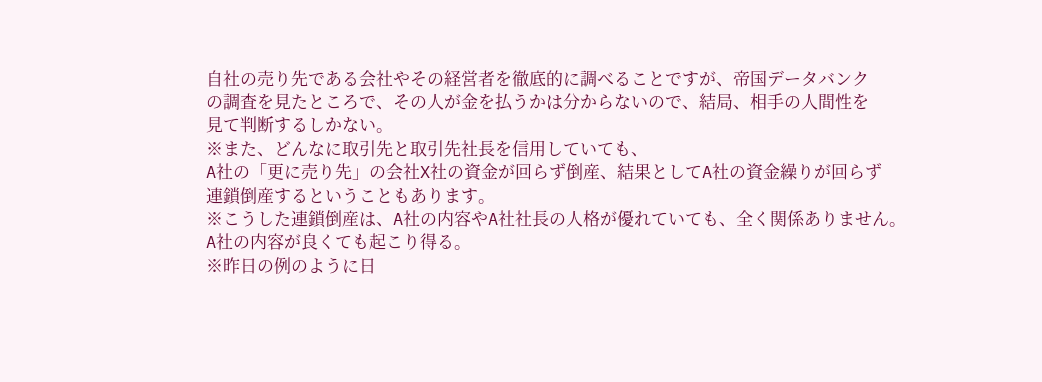自社の売り先である会社やその経営者を徹底的に調べることですが、帝国データバンク
の調査を見たところで、その人が金を払うかは分からないので、結局、相手の人間性を
見て判断するしかない。
※また、どんなに取引先と取引先社長を信用していても、
A社の「更に売り先」の会社X社の資金が回らず倒産、結果としてA社の資金繰りが回らず
連鎖倒産するということもあります。
※こうした連鎖倒産は、A社の内容やA社社長の人格が優れていても、全く関係ありません。
A社の内容が良くても起こり得る。
※昨日の例のように日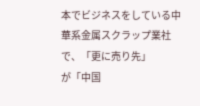本でビジネスをしている中華系金属スクラップ業社で、「更に売り先」
が「中国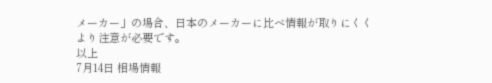メーカー」の場合、日本のメーカーに比べ情報が取りにくくより注意が必要です。
以上
7月14日 相場情報